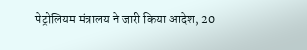पेट्रोलियम मंत्रालय ने जारी किया आदेश, 20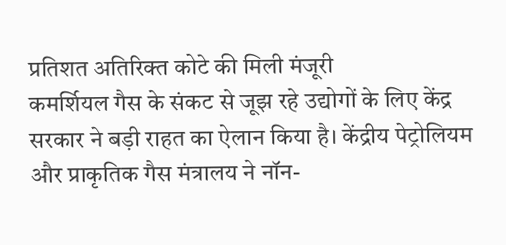प्रतिशत अतिरिक्त कोटे की मिली मंजूरी
कमर्शियल गैस के संकट से जूझ रहे उद्योगों के लिए केंद्र सरकार ने बड़ी राहत का ऐलान किया है। केंद्रीय पेट्रोलियम और प्राकृतिक गैस मंत्रालय ने नॉन-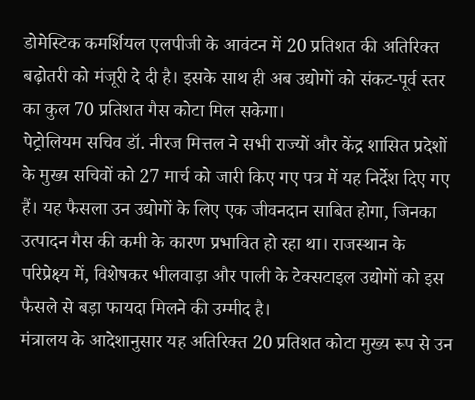डोमेस्टिक कमर्शियल एलपीजी के आवंटन में 20 प्रतिशत की अतिरिक्त बढ़ोतरी को मंजूरी दे दी है। इसके साथ ही अब उद्योगों को संकट-पूर्व स्तर का कुल 70 प्रतिशत गैस कोटा मिल सकेगा।
पेट्रोलियम सचिव डॉ. नीरज मित्तल ने सभी राज्यों और केंद्र शासित प्रदेशों के मुख्य सचिवों को 27 मार्च को जारी किए गए पत्र में यह निर्देश दिए गए हैं। यह फैसला उन उद्योगों के लिए एक जीवनदान साबित होगा, जिनका उत्पादन गैस की कमी के कारण प्रभावित हो रहा था। राजस्थान के परिप्रेक्ष्य में, विशेषकर भीलवाड़ा और पाली के टेक्सटाइल उद्योगों को इस फैसले से बड़ा फायदा मिलने की उम्मीद है।
मंत्रालय के आदेशानुसार यह अतिरिक्त 20 प्रतिशत कोटा मुख्य रूप से उन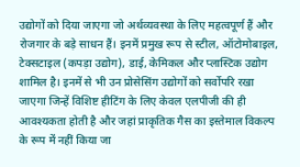उद्योगों को दिया जाएगा जो अर्थव्यवस्था के लिए महत्वपूर्ण हैं और रोजगार के बड़े साधन हैं। इनमें प्रमुख रूप से स्टील, ऑटोमोबाइल, टेक्सटाइल (कपड़ा उद्योग), डाई, केमिकल और प्लास्टिक उद्योग शामिल है। इनमें से भी उन प्रोसेसिंग उद्योगों को सर्वोपरि रखा जाएगा जिन्हें विशिष्ट हीटिंग के लिए केवल एलपीजी की ही आवश्यकता होती है और जहां प्राकृतिक गैस का इस्तेमाल विकल्प के रूप में नहीं किया जा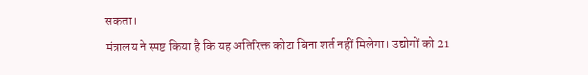सकता।
मंत्रालय ने स्पष्ट किया है कि यह अतिरिक्त कोटा बिना शर्त नहीं मिलेगा। उद्योगों को 21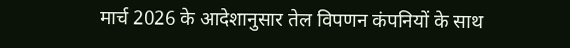मार्च 2026 के आदेशानुसार तेल विपणन कंपनियों के साथ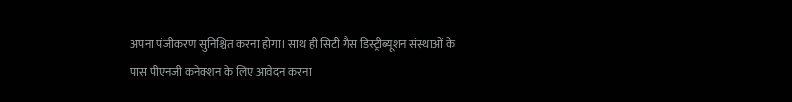अपना पंजीकरण सुनिश्चित करना होगा। साथ ही सिटी गैस डिस्ट्रीब्यूशन संस्थाओं के पास पीएनजी कनेक्शन के लिए आवेदन करना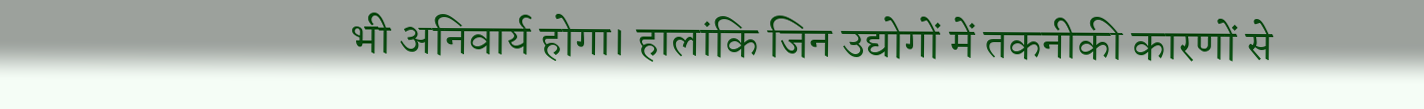भी अनिवार्य होगा। हालांकि जिन उद्योगों में तकनीकी कारणों से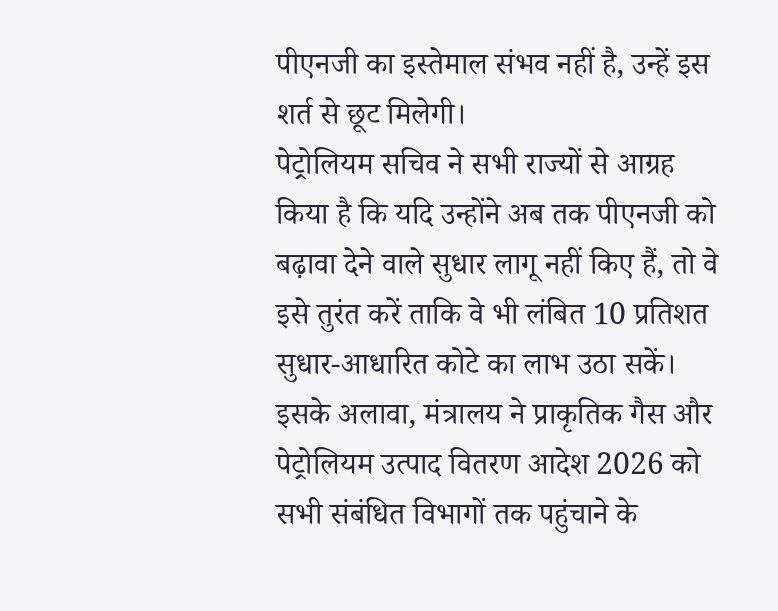पीएनजी का इस्तेमाल संभव नहीं है, उन्हें इस शर्त से छूट मिलेगी।
पेट्रोलियम सचिव ने सभी राज्यों से आग्रह किया है कि यदि उन्होंने अब तक पीएनजी को बढ़ावा देने वाले सुधार लागू नहीं किए हैं, तो वे इसे तुरंत करें ताकि वे भी लंबित 10 प्रतिशत सुधार-आधारित कोटे का लाभ उठा सकें। इसके अलावा, मंत्रालय ने प्राकृतिक गैस और पेट्रोलियम उत्पाद वितरण आदेश 2026 को सभी संबंधित विभागों तक पहुंचाने के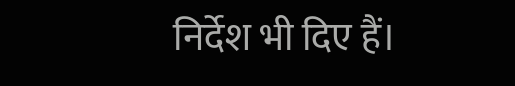निर्देश भी दिए हैं।